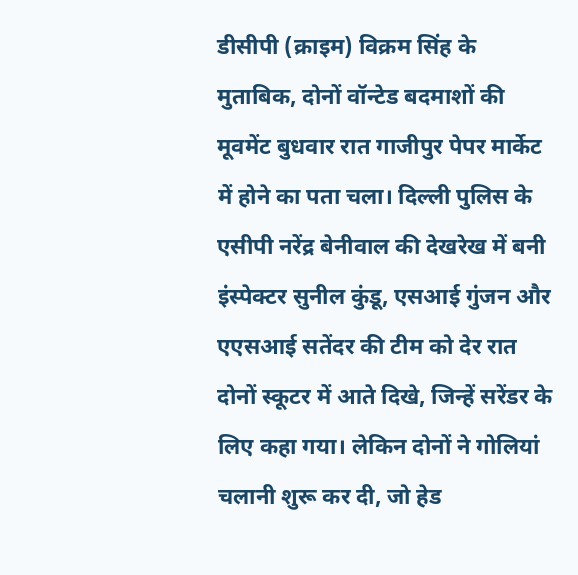डीसीपी (क्राइम) विक्रम सिंह के मुताबिक, दोनों वॉन्टेड बदमाशों की मूवमेंट बुधवार रात गाजीपुर पेपर मार्केट में होने का पता चला। दिल्ली पुलिस के एसीपी नरेंद्र बेनीवाल की देखरेख में बनी इंस्पेक्टर सुनील कुंडू, एसआई गुंजन और एएसआई सतेंदर की टीम को देर रात दोनों स्कूटर में आते दिखे, जिन्हें सरेंडर के लिए कहा गया। लेकिन दोनों ने गोलियां चलानी शुरू कर दी, जो हेड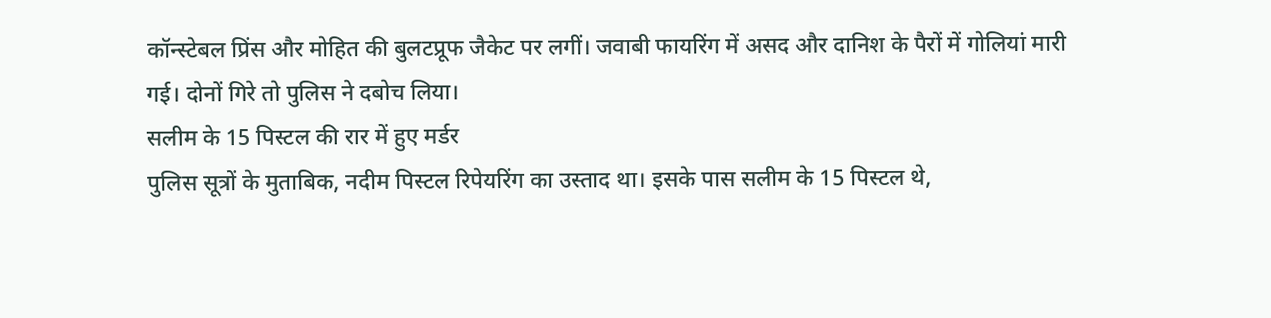कॉन्स्टेबल प्रिंस और मोहित की बुलटप्रूफ जैकेट पर लगीं। जवाबी फायरिंग में असद और दानिश के पैरों में गोलियां मारी गई। दोनों गिरे तो पुलिस ने दबोच लिया।
सलीम के 15 पिस्टल की रार में हुए मर्डर
पुलिस सूत्रों के मुताबिक, नदीम पिस्टल रिपेयरिंग का उस्ताद था। इसके पास सलीम के 15 पिस्टल थे,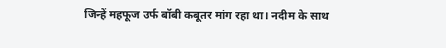जिन्हें महफूज उर्फ बॉबी कबूतर मांग रहा था। नदीम के साथ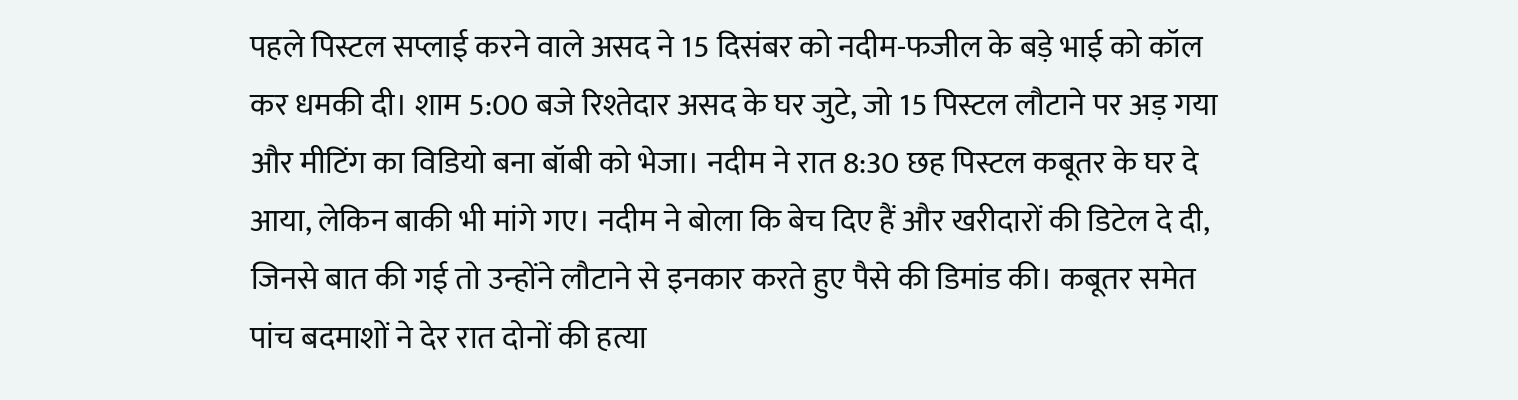पहले पिस्टल सप्लाई करने वाले असद ने 15 दिसंबर को नदीम-फजील के बड़े भाई को कॉल कर धमकी दी। शाम 5:00 बजे रिश्तेदार असद के घर जुटे, जो 15 पिस्टल लौटाने पर अड़ गया और मीटिंग का विडियो बना बॉबी को भेजा। नदीम ने रात 8:30 छह पिस्टल कबूतर के घर दे आया, लेकिन बाकी भी मांगे गए। नदीम ने बोला कि बेच दिए हैं और खरीदारों की डिटेल दे दी, जिनसे बात की गई तो उन्होंने लौटाने से इनकार करते हुए पैसे की डिमांड की। कबूतर समेत पांच बदमाशों ने देर रात दोनों की हत्या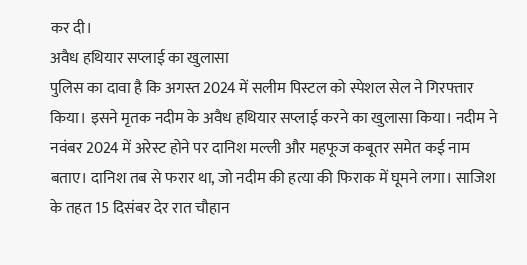कर दी।
अवैध हथियार सप्लाई का खुलासा
पुलिस का दावा है कि अगस्त 2024 में सलीम पिस्टल को स्पेशल सेल ने गिरफ्तार किया। इसने मृतक नदीम के अवैध हथियार सप्लाई करने का खुलासा किया। नदीम ने नवंबर 2024 में अरेस्ट होने पर दानिश मल्ली और महफूज कबूतर समेत कई नाम बताए। दानिश तब से फरार था, जो नदीम की हत्या की फिराक में घूमने लगा। साजिश के तहत 15 दिसंबर देर रात चौहान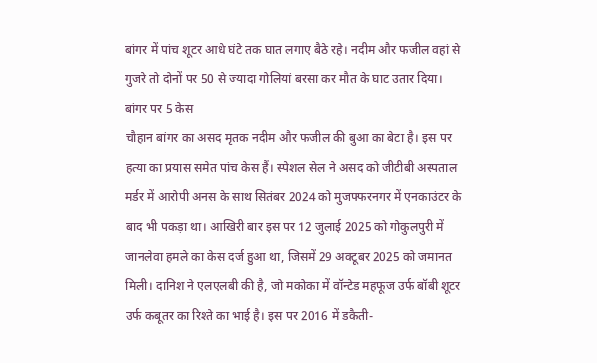बांगर में पांच शूटर आधे घंटे तक घात लगाए बैठे रहे। नदीम और फजील वहां से गुजरे तो दोनों पर 50 से ज्यादा गोलियां बरसा कर मौत के घाट उतार दिया।
बांगर पर 5 केस
चौहान बांगर का असद मृतक नदीम और फजील की बुआ का बेटा है। इस पर हत्या का प्रयास समेत पांच केस हैं। स्पेशल सेल ने असद को जीटीबी अस्पताल मर्डर में आरोपी अनस के साथ सितंबर 2024 को मुजफ्फरनगर में एनकाउंटर के बाद भी पकड़ा था। आखिरी बार इस पर 12 जुलाई 2025 को गोकुलपुरी में जानलेवा हमले का केस दर्ज हुआ था, जिसमें 29 अक्टूबर 2025 को जमानत मिली। दानिश ने एलएलबी की है, जो मकोका में वॉन्टेड महफूज उर्फ बॉबी शूटर उर्फ कबूतर का रिश्ते का भाई है। इस पर 2016 में डकैती-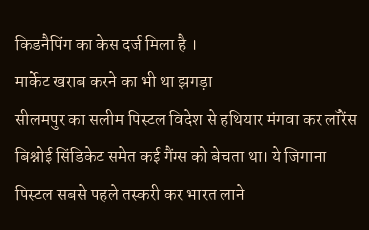किडनैपिंग का केस दर्ज मिला है ।
मार्केट खराब करने का भी था झगड़ा
सीलमपुर का सलीम पिस्टल विदेश से हथियार मंगवा कर लॉरेंस बिश्नोई सिंडिकेट समेत कई गैंग्स को बेचता था। ये जिगाना पिस्टल सबसे पहले तस्करी कर भारत लाने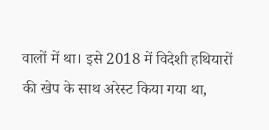वालों में था। इसे 2018 में विदेशी हथियारों की खेप के साथ अरेस्ट किया गया था,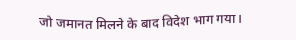जो जमानत मिलने के बाद विदेश भाग गया।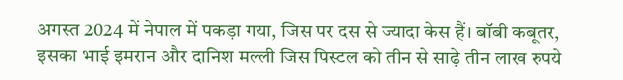अगस्त 2024 में नेपाल में पकड़ा गया, जिस पर दस से ज्यादा केस हैं। बॉबी कबूतर, इसका भाई इमरान और दानिश मल्ली जिस पिस्टल को तीन से साढ़े तीन लाख रुपये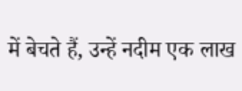में बेचते हैं, उन्हें नदीम एक लाख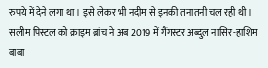रुपये में देने लगा था। इसे लेकर भी नदीम से इनकी तनातनी चल रही थी। सलीम पिस्टल को क्राइम ब्रांच ने अब 2019 में गैंगस्टर अब्दुल नासिर-हाशिम बाबा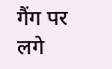गैंग पर लगे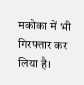मकोका में भी गिरफ्तार कर लिया है।